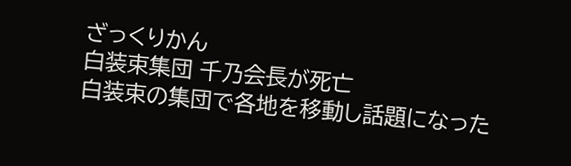ざっくりかん
白装束集団 千乃会長が死亡
白装束の集団で各地を移動し話題になった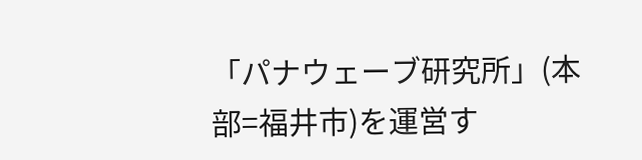「パナウェーブ研究所」(本部=福井市)を運営す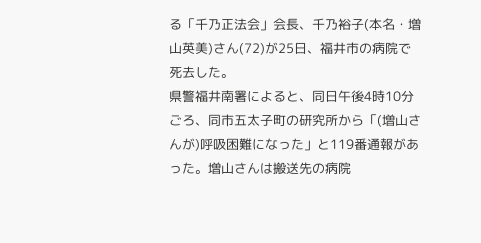る「千乃正法会」会長、千乃裕子(本名・増山英美)さん(72)が25日、福井市の病院で死去した。
県警福井南署によると、同日午後4時10分ごろ、同市五太子町の研究所から「(増山さんが)呼吸困難になった」と119番通報があった。増山さんは搬送先の病院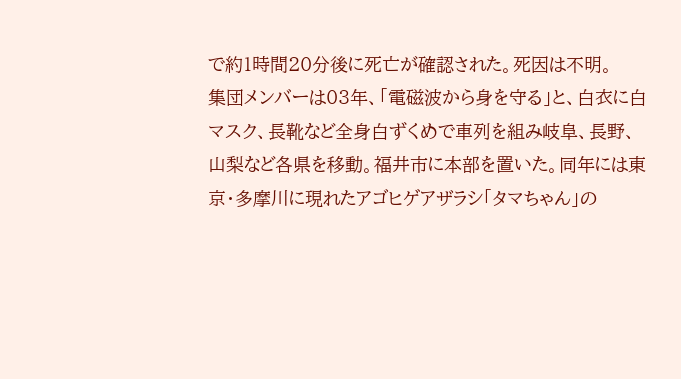で約1時間20分後に死亡が確認された。死因は不明。
集団メンバーは03年、「電磁波から身を守る」と、白衣に白マスク、長靴など全身白ずくめで車列を組み岐阜、長野、山梨など各県を移動。福井市に本部を置いた。同年には東京・多摩川に現れたアゴヒゲアザラシ「タマちゃん」の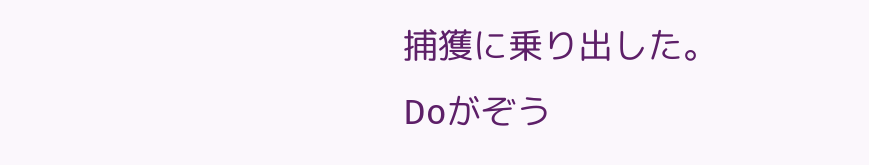捕獲に乗り出した。
Doがぞう